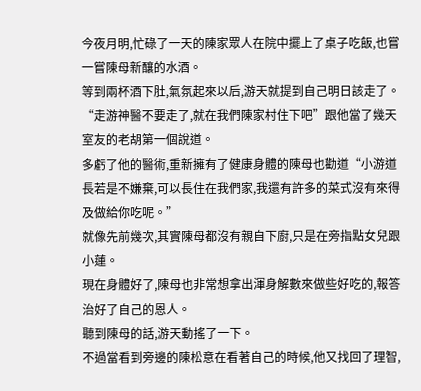今夜月明,忙碌了一天的陳家眾人在院中擺上了桌子吃飯,也嘗一嘗陳母新釀的水酒。
等到兩杯酒下肚,氣氛起來以后,游天就提到自己明日該走了。
“走游神醫不要走了,就在我們陳家村住下吧”跟他當了幾天室友的老胡第一個說道。
多虧了他的醫術,重新擁有了健康身體的陳母也勸道“小游道長若是不嫌棄,可以長住在我們家,我還有許多的菜式沒有來得及做給你吃呢。”
就像先前幾次,其實陳母都沒有親自下廚,只是在旁指點女兒跟小蓮。
現在身體好了,陳母也非常想拿出渾身解數來做些好吃的,報答治好了自己的恩人。
聽到陳母的話,游天動搖了一下。
不過當看到旁邊的陳松意在看著自己的時候,他又找回了理智,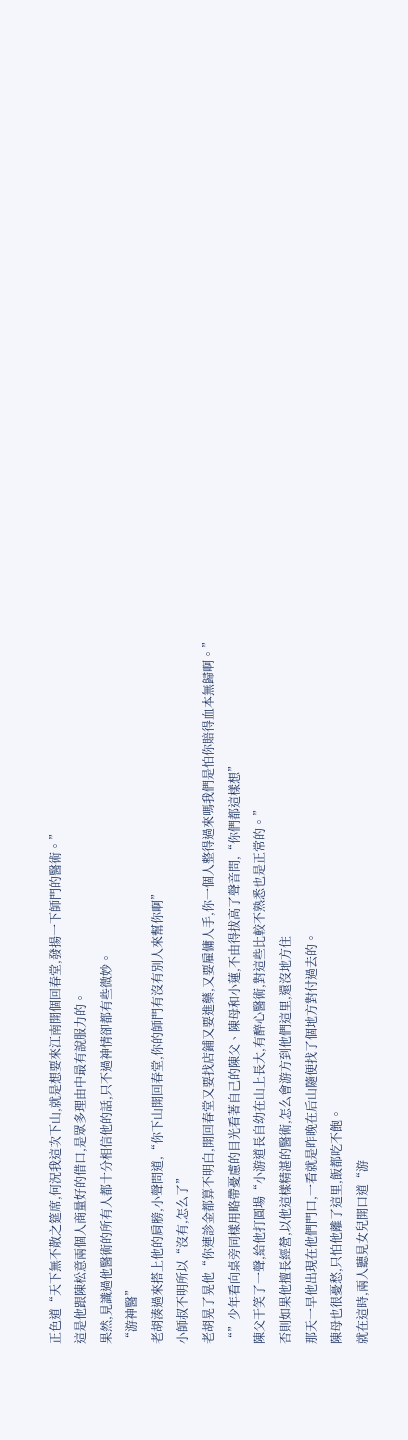正色道“天下無不散之筵席,何況我這次下山,就是想要來江南開個回春堂,發揚一下師門的醫術。”
這是他跟陳松意兩個人商量好的借口,是眾多理由中最有說服力的。
果然,見識過他醫術的所有人都十分相信他的話,只不過神情卻都有些微妙。
“游神醫”
老胡湊過來搭上他的肩膀,小聲問道,“你下山開回春堂,你的師門有沒有別人來幫你啊”
小師叔不明所以“沒有,怎么了”
老胡晃了晃他“你連診金都算不明白,開回春堂又要找店鋪又要進藥,又要雇傭人手,你一個人整得過來嗎我們是怕你賠得血本無歸啊。”
“”少年看向桌旁同樣用略帶憂慮的目光看著自己的陳父、陳母和小蓮,不由得拔高了聲音問,“你們都這樣想”
陳父干笑了一聲,給他打圓場“小游道長自幼在山上長大,有醉心醫術,對這些比較不熟悉也是正常的。”
否則如果他擅長經營,以他這樣精湛的醫術,怎么會游方到他們這里,還沒地方住
那天一早他出現在他們門口,一看就是昨晚在后山隨便找了個地方對付過去的。
陳母也很憂愁,只怕他離了這里,飯都吃不飽。
就在這時,兩人聽見女兒開口道“游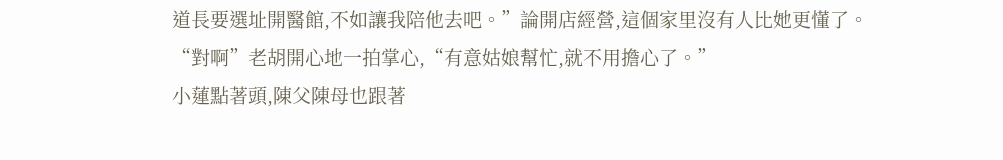道長要選址開醫館,不如讓我陪他去吧。”論開店經營,這個家里沒有人比她更懂了。
“對啊”老胡開心地一拍掌心,“有意姑娘幫忙,就不用擔心了。”
小蓮點著頭,陳父陳母也跟著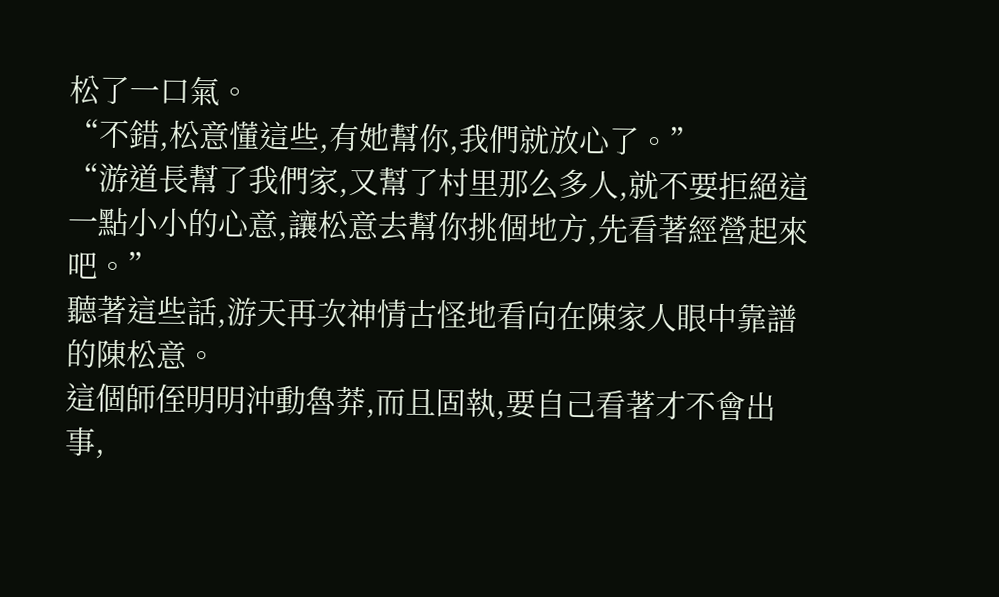松了一口氣。
“不錯,松意懂這些,有她幫你,我們就放心了。”
“游道長幫了我們家,又幫了村里那么多人,就不要拒絕這一點小小的心意,讓松意去幫你挑個地方,先看著經營起來吧。”
聽著這些話,游天再次神情古怪地看向在陳家人眼中靠譜的陳松意。
這個師侄明明沖動魯莽,而且固執,要自己看著才不會出事,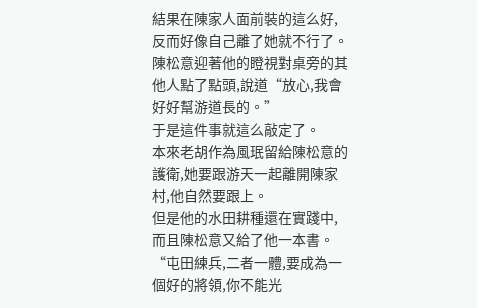結果在陳家人面前裝的這么好,反而好像自己離了她就不行了。
陳松意迎著他的瞪視對桌旁的其他人點了點頭,說道“放心,我會好好幫游道長的。”
于是這件事就這么敲定了。
本來老胡作為風珉留給陳松意的護衛,她要跟游天一起離開陳家村,他自然要跟上。
但是他的水田耕種還在實踐中,而且陳松意又給了他一本書。
“屯田練兵,二者一體,要成為一個好的將領,你不能光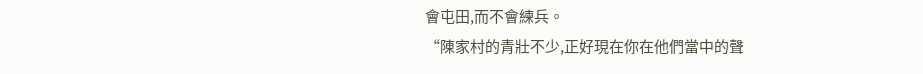會屯田,而不會練兵。
“陳家村的青壯不少,正好現在你在他們當中的聲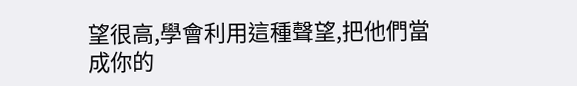望很高,學會利用這種聲望,把他們當成你的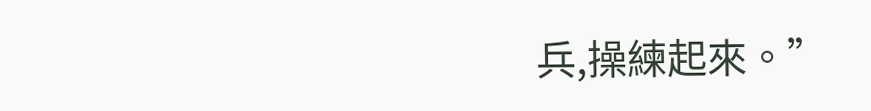兵,操練起來。”